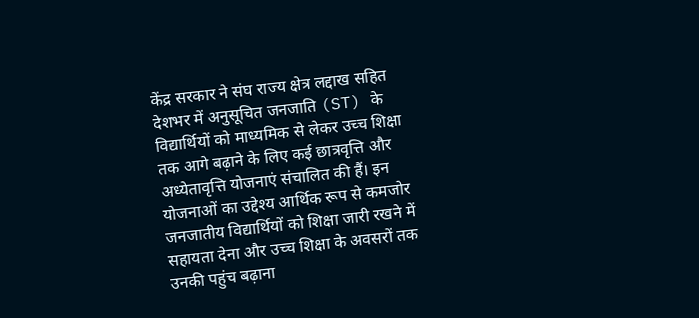केंद्र सरकार ने संघ राज्य क्षेत्र लद्दाख सहित देशभर में अनुसूचित जनजाति (ST) के विद्यार्थियों को माध्यमिक से लेकर उच्च शिक्षा तक आगे बढ़ाने के लिए कई छात्रवृत्ति और अध्येतावृत्ति योजनाएं संचालित की हैं। इन योजनाओं का उद्देश्य आर्थिक रूप से कमजोर जनजातीय विद्यार्थियों को शिक्षा जारी रखने में सहायता देना और उच्च शिक्षा के अवसरों तक उनकी पहुंच बढ़ाना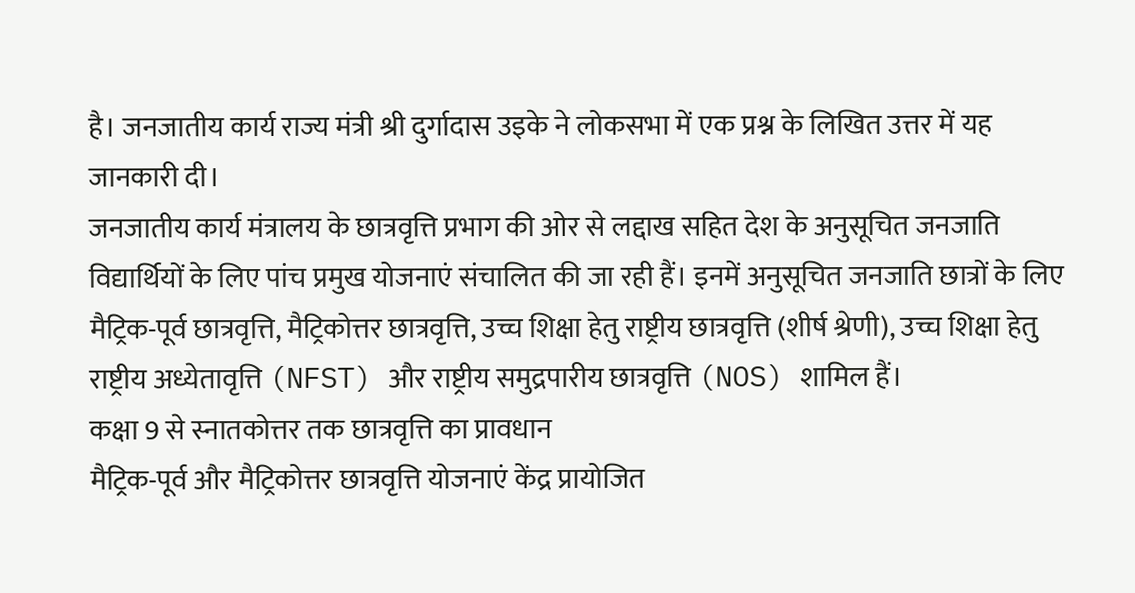है। जनजातीय कार्य राज्य मंत्री श्री दुर्गादास उइके ने लोकसभा में एक प्रश्न के लिखित उत्तर में यह जानकारी दी।
जनजातीय कार्य मंत्रालय के छात्रवृत्ति प्रभाग की ओर से लद्दाख सहित देश के अनुसूचित जनजाति विद्यार्थियों के लिए पांच प्रमुख योजनाएं संचालित की जा रही हैं। इनमें अनुसूचित जनजाति छात्रों के लिए मैट्रिक-पूर्व छात्रवृत्ति, मैट्रिकोत्तर छात्रवृत्ति, उच्च शिक्षा हेतु राष्ट्रीय छात्रवृत्ति (शीर्ष श्रेणी), उच्च शिक्षा हेतु राष्ट्रीय अध्येतावृत्ति (NFST) और राष्ट्रीय समुद्रपारीय छात्रवृत्ति (NOS) शामिल हैं।
कक्षा 9 से स्नातकोत्तर तक छात्रवृत्ति का प्रावधान
मैट्रिक-पूर्व और मैट्रिकोत्तर छात्रवृत्ति योजनाएं केंद्र प्रायोजित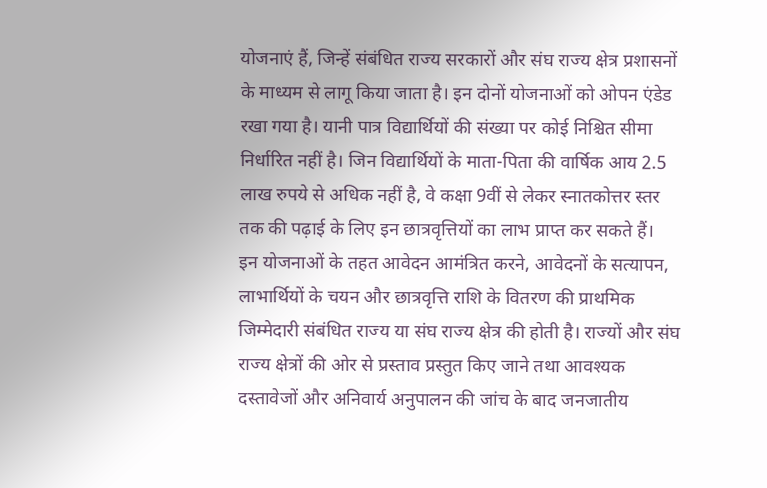योजनाएं हैं, जिन्हें संबंधित राज्य सरकारों और संघ राज्य क्षेत्र प्रशासनों के माध्यम से लागू किया जाता है। इन दोनों योजनाओं को ओपन एंडेड रखा गया है। यानी पात्र विद्यार्थियों की संख्या पर कोई निश्चित सीमा निर्धारित नहीं है। जिन विद्यार्थियों के माता-पिता की वार्षिक आय 2.5 लाख रुपये से अधिक नहीं है, वे कक्षा 9वीं से लेकर स्नातकोत्तर स्तर तक की पढ़ाई के लिए इन छात्रवृत्तियों का लाभ प्राप्त कर सकते हैं।
इन योजनाओं के तहत आवेदन आमंत्रित करने, आवेदनों के सत्यापन, लाभार्थियों के चयन और छात्रवृत्ति राशि के वितरण की प्राथमिक जिम्मेदारी संबंधित राज्य या संघ राज्य क्षेत्र की होती है। राज्यों और संघ राज्य क्षेत्रों की ओर से प्रस्ताव प्रस्तुत किए जाने तथा आवश्यक दस्तावेजों और अनिवार्य अनुपालन की जांच के बाद जनजातीय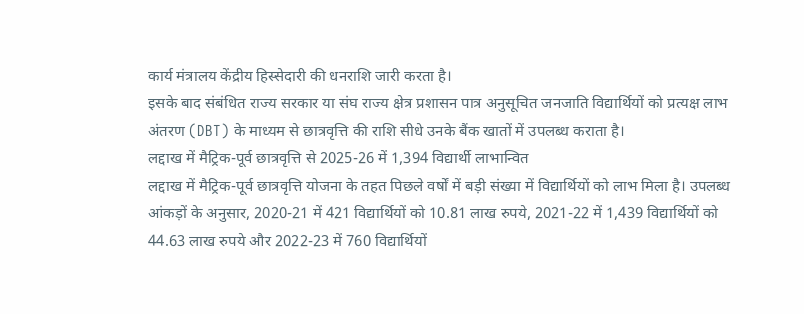कार्य मंत्रालय केंद्रीय हिस्सेदारी की धनराशि जारी करता है।
इसके बाद संबंधित राज्य सरकार या संघ राज्य क्षेत्र प्रशासन पात्र अनुसूचित जनजाति विद्यार्थियों को प्रत्यक्ष लाभ अंतरण (DBT) के माध्यम से छात्रवृत्ति की राशि सीधे उनके बैंक खातों में उपलब्ध कराता है।
लद्दाख में मैट्रिक-पूर्व छात्रवृत्ति से 2025-26 में 1,394 विद्यार्थी लाभान्वित
लद्दाख में मैट्रिक-पूर्व छात्रवृत्ति योजना के तहत पिछले वर्षों में बड़ी संख्या में विद्यार्थियों को लाभ मिला है। उपलब्ध आंकड़ों के अनुसार, 2020-21 में 421 विद्यार्थियों को 10.81 लाख रुपये, 2021-22 में 1,439 विद्यार्थियों को 44.63 लाख रुपये और 2022-23 में 760 विद्यार्थियों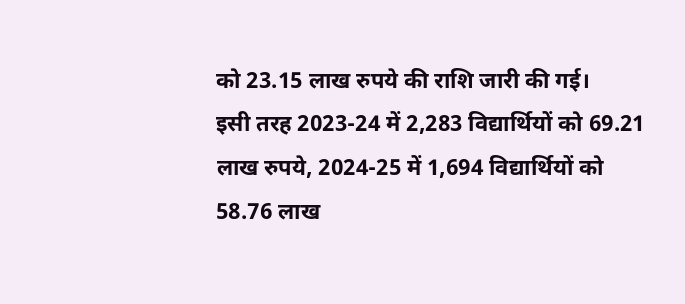को 23.15 लाख रुपये की राशि जारी की गई।
इसी तरह 2023-24 में 2,283 विद्यार्थियों को 69.21 लाख रुपये, 2024-25 में 1,694 विद्यार्थियों को 58.76 लाख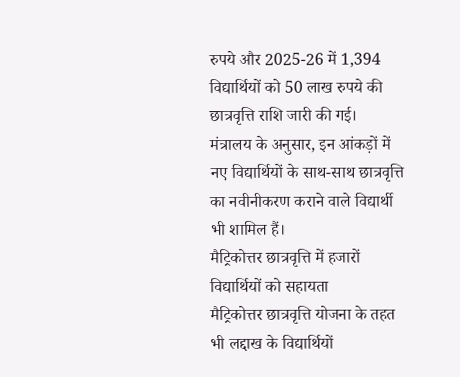रुपये और 2025-26 में 1,394 विद्यार्थियों को 50 लाख रुपये की छात्रवृत्ति राशि जारी की गई।
मंत्रालय के अनुसार, इन आंकड़ों में नए विद्यार्थियों के साथ-साथ छात्रवृत्ति का नवीनीकरण कराने वाले विद्यार्थी भी शामिल हैं।
मैट्रिकोत्तर छात्रवृत्ति में हजारों विद्यार्थियों को सहायता
मैट्रिकोत्तर छात्रवृत्ति योजना के तहत भी लद्दाख के विद्यार्थियों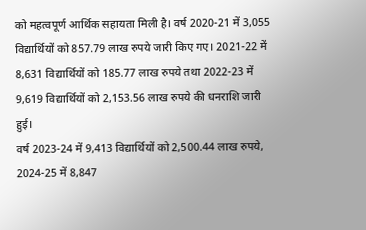को महत्वपूर्ण आर्थिक सहायता मिली है। वर्ष 2020-21 में 3,055 विद्यार्थियों को 857.79 लाख रुपये जारी किए गए। 2021-22 में 8,631 विद्यार्थियों को 185.77 लाख रुपये तथा 2022-23 में 9,619 विद्यार्थियों को 2,153.56 लाख रुपये की धनराशि जारी हुई।
वर्ष 2023-24 में 9,413 विद्यार्थियों को 2,500.44 लाख रुपये, 2024-25 में 8,847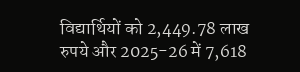विद्यार्थियों को 2,449.78 लाख रुपये और 2025-26 में 7,618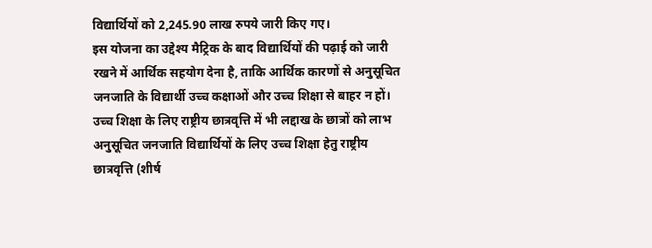विद्यार्थियों को 2,245.90 लाख रुपये जारी किए गए।
इस योजना का उद्देश्य मैट्रिक के बाद विद्यार्थियों की पढ़ाई को जारी रखने में आर्थिक सहयोग देना है, ताकि आर्थिक कारणों से अनुसूचित जनजाति के विद्यार्थी उच्च कक्षाओं और उच्च शिक्षा से बाहर न हों।
उच्च शिक्षा के लिए राष्ट्रीय छात्रवृत्ति में भी लद्दाख के छात्रों को लाभ
अनुसूचित जनजाति विद्यार्थियों के लिए उच्च शिक्षा हेतु राष्ट्रीय छात्रवृत्ति (शीर्ष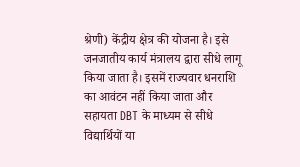श्रेणी) केंद्रीय क्षेत्र की योजना है। इसे जनजातीय कार्य मंत्रालय द्वारा सीधे लागू किया जाता है। इसमें राज्यवार धनराशि का आवंटन नहीं किया जाता और सहायता DBT के माध्यम से सीधे विद्यार्थियों या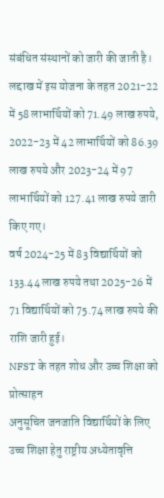संबंधित संस्थानों को जारी की जाती है।
लद्दाख में इस योजना के तहत 2021-22 में 58 लाभार्थियों को 71.49 लाख रुपये, 2022-23 में 42 लाभार्थियों को 86.39 लाख रुपये और 2023-24 में 97 लाभार्थियों को 127.41 लाख रुपये जारी किए गए।
वर्ष 2024-25 में 83 विद्यार्थियों को 133.44 लाख रुपये तथा 2025-26 में 71 विद्यार्थियों को 75.74 लाख रुपये की राशि जारी हुई।
NFST के तहत शोध और उच्च शिक्षा को प्रोत्साहन
अनुसूचित जनजाति विद्यार्थियों के लिए उच्च शिक्षा हेतु राष्ट्रीय अध्येतावृत्ति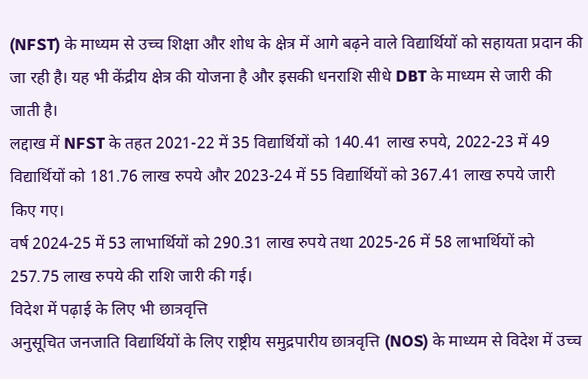(NFST) के माध्यम से उच्च शिक्षा और शोध के क्षेत्र में आगे बढ़ने वाले विद्यार्थियों को सहायता प्रदान की जा रही है। यह भी केंद्रीय क्षेत्र की योजना है और इसकी धनराशि सीधे DBT के माध्यम से जारी की जाती है।
लद्दाख में NFST के तहत 2021-22 में 35 विद्यार्थियों को 140.41 लाख रुपये, 2022-23 में 49 विद्यार्थियों को 181.76 लाख रुपये और 2023-24 में 55 विद्यार्थियों को 367.41 लाख रुपये जारी किए गए।
वर्ष 2024-25 में 53 लाभार्थियों को 290.31 लाख रुपये तथा 2025-26 में 58 लाभार्थियों को 257.75 लाख रुपये की राशि जारी की गई।
विदेश में पढ़ाई के लिए भी छात्रवृत्ति
अनुसूचित जनजाति विद्यार्थियों के लिए राष्ट्रीय समुद्रपारीय छात्रवृत्ति (NOS) के माध्यम से विदेश में उच्च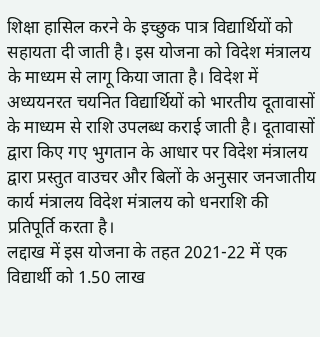शिक्षा हासिल करने के इच्छुक पात्र विद्यार्थियों को सहायता दी जाती है। इस योजना को विदेश मंत्रालय के माध्यम से लागू किया जाता है। विदेश में अध्ययनरत चयनित विद्यार्थियों को भारतीय दूतावासों के माध्यम से राशि उपलब्ध कराई जाती है। दूतावासों द्वारा किए गए भुगतान के आधार पर विदेश मंत्रालय द्वारा प्रस्तुत वाउचर और बिलों के अनुसार जनजातीय कार्य मंत्रालय विदेश मंत्रालय को धनराशि की प्रतिपूर्ति करता है।
लद्दाख में इस योजना के तहत 2021-22 में एक विद्यार्थी को 1.50 लाख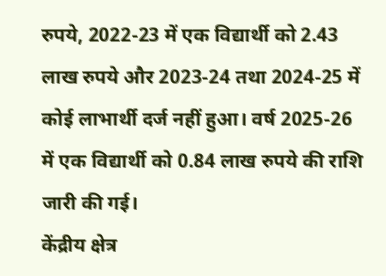रुपये, 2022-23 में एक विद्यार्थी को 2.43 लाख रुपये और 2023-24 तथा 2024-25 में कोई लाभार्थी दर्ज नहीं हुआ। वर्ष 2025-26 में एक विद्यार्थी को 0.84 लाख रुपये की राशि जारी की गई।
केंद्रीय क्षेत्र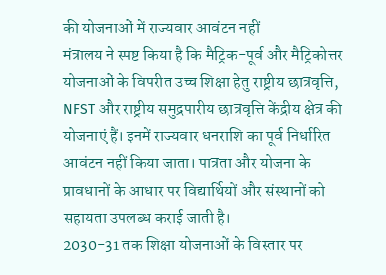की योजनाओं में राज्यवार आवंटन नहीं
मंत्रालय ने स्पष्ट किया है कि मैट्रिक-पूर्व और मैट्रिकोत्तर योजनाओं के विपरीत उच्च शिक्षा हेतु राष्ट्रीय छात्रवृत्ति, NFST और राष्ट्रीय समुद्रपारीय छात्रवृत्ति केंद्रीय क्षेत्र की योजनाएं हैं। इनमें राज्यवार धनराशि का पूर्व निर्धारित आवंटन नहीं किया जाता। पात्रता और योजना के प्रावधानों के आधार पर विद्यार्थियों और संस्थानों को सहायता उपलब्ध कराई जाती है।
2030-31 तक शिक्षा योजनाओं के विस्तार पर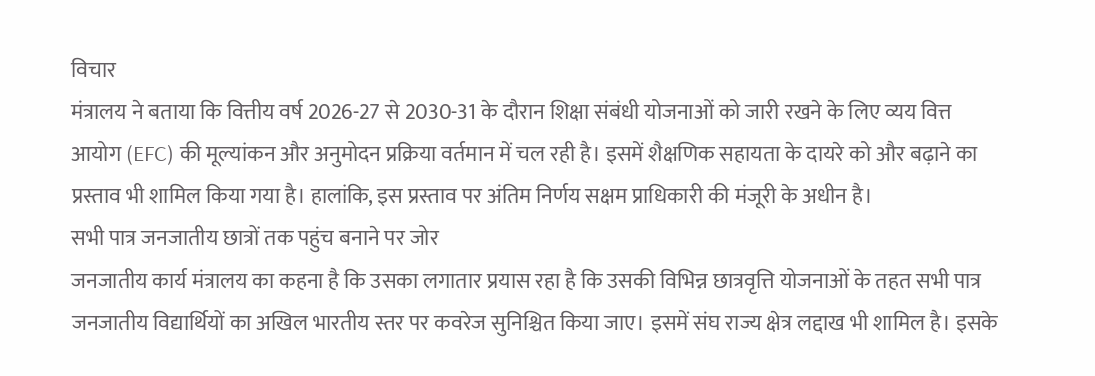विचार
मंत्रालय ने बताया कि वित्तीय वर्ष 2026-27 से 2030-31 के दौरान शिक्षा संबंधी योजनाओं को जारी रखने के लिए व्यय वित्त आयोग (EFC) की मूल्यांकन और अनुमोदन प्रक्रिया वर्तमान में चल रही है। इसमें शैक्षणिक सहायता के दायरे को और बढ़ाने का प्रस्ताव भी शामिल किया गया है। हालांकि, इस प्रस्ताव पर अंतिम निर्णय सक्षम प्राधिकारी की मंजूरी के अधीन है।
सभी पात्र जनजातीय छात्रों तक पहुंच बनाने पर जोर
जनजातीय कार्य मंत्रालय का कहना है कि उसका लगातार प्रयास रहा है कि उसकी विभिन्न छात्रवृत्ति योजनाओं के तहत सभी पात्र जनजातीय विद्यार्थियों का अखिल भारतीय स्तर पर कवरेज सुनिश्चित किया जाए। इसमें संघ राज्य क्षेत्र लद्दाख भी शामिल है। इसके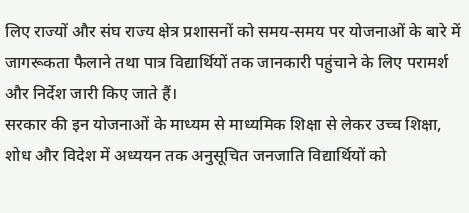लिए राज्यों और संघ राज्य क्षेत्र प्रशासनों को समय-समय पर योजनाओं के बारे में जागरूकता फैलाने तथा पात्र विद्यार्थियों तक जानकारी पहुंचाने के लिए परामर्श और निर्देश जारी किए जाते हैं।
सरकार की इन योजनाओं के माध्यम से माध्यमिक शिक्षा से लेकर उच्च शिक्षा, शोध और विदेश में अध्ययन तक अनुसूचित जनजाति विद्यार्थियों को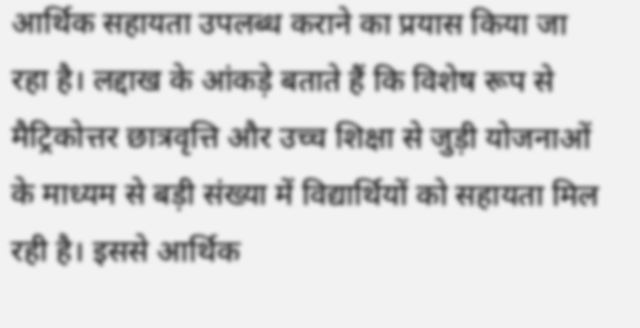आर्थिक सहायता उपलब्ध कराने का प्रयास किया जा रहा है। लद्दाख के आंकड़े बताते हैं कि विशेष रूप से मैट्रिकोत्तर छात्रवृत्ति और उच्च शिक्षा से जुड़ी योजनाओं के माध्यम से बड़ी संख्या में विद्यार्थियों को सहायता मिल रही है। इससे आर्थिक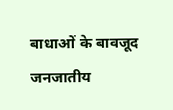बाधाओं के बावजूद जनजातीय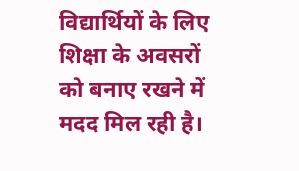विद्यार्थियों के लिए शिक्षा के अवसरों को बनाए रखने में मदद मिल रही है।